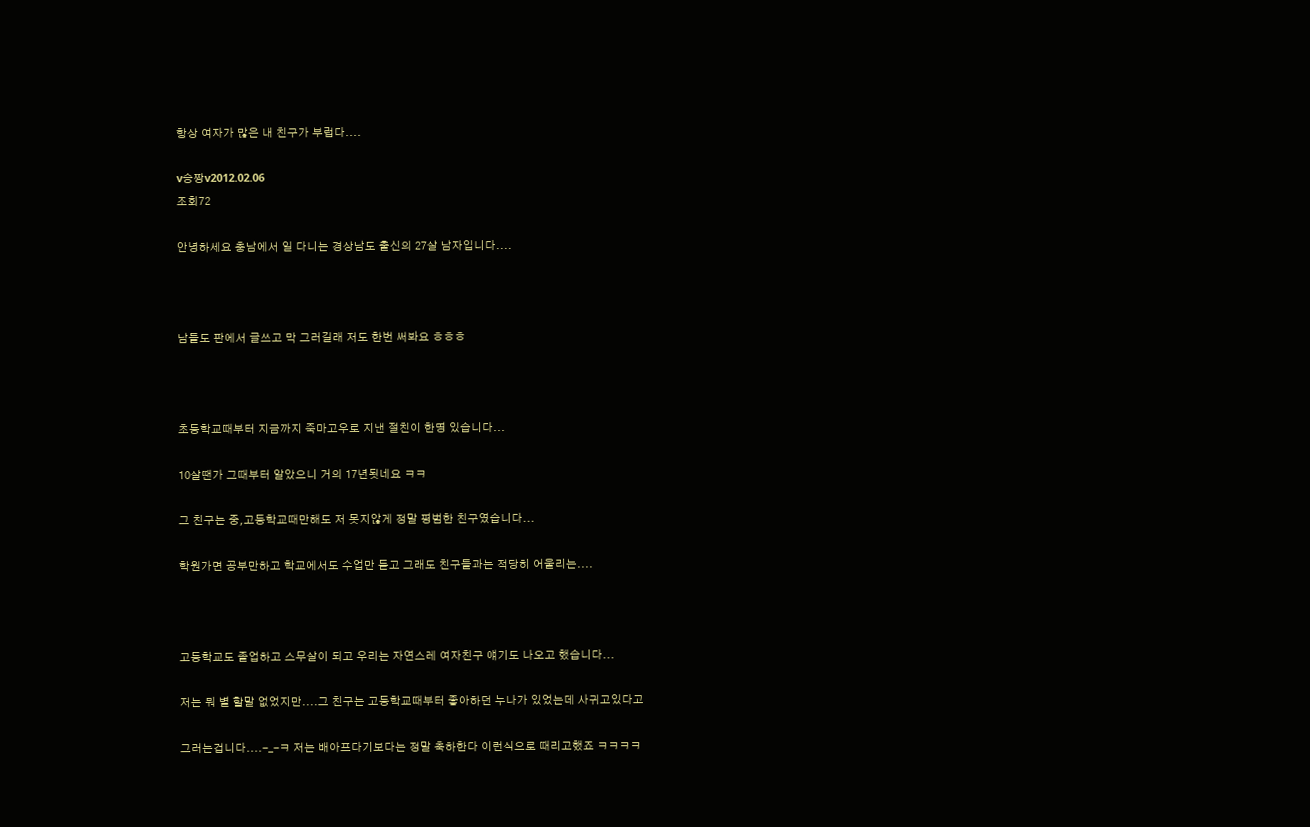항상 여자가 많은 내 친구가 부럽다....

v승짱v2012.02.06
조회72

안녕하세요 충남에서 일 다니는 경상남도 출신의 27살 남자입니다....



남들도 판에서 글쓰고 막 그러길래 저도 한번 써봐요 ㅎㅎㅎ



초등학교때부터 지금까지 죽마고우로 지낸 절친이 한명 있습니다...

10살땐가 그때부터 알았으니 거의 17년됫네요 ㅋㅋ

그 친구는 중,고등학교때만해도 저 못지않게 정말 평범한 친구였습니다...

학원가면 공부만하고 학교에서도 수업만 듣고 그래도 친구들과는 적당히 어울리는....



고등학교도 졸업하고 스무살이 되고 우리는 자연스레 여자친구 얘기도 나오고 했습니다...

저는 뭐 별 할말 없었지만....그 친구는 고등학교때부터 좋아하던 누나가 있었는데 사귀고있다고

그러는겁니다....-_-ㅋ 저는 배아프다기보다는 정말 축하한다 이런식으로 때리고했죠 ㅋㅋㅋㅋ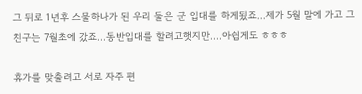그 뒤로 1년후 스물하나가 된 우리 둘은 군 입대를 하게됬죠...제가 5월 말에 가고 그 친구는 7월초에 갔죠...동반입대를 할려고햇지만....아쉽게도 ㅎㅎㅎ

휴가를 맞출려고 서로 자주 편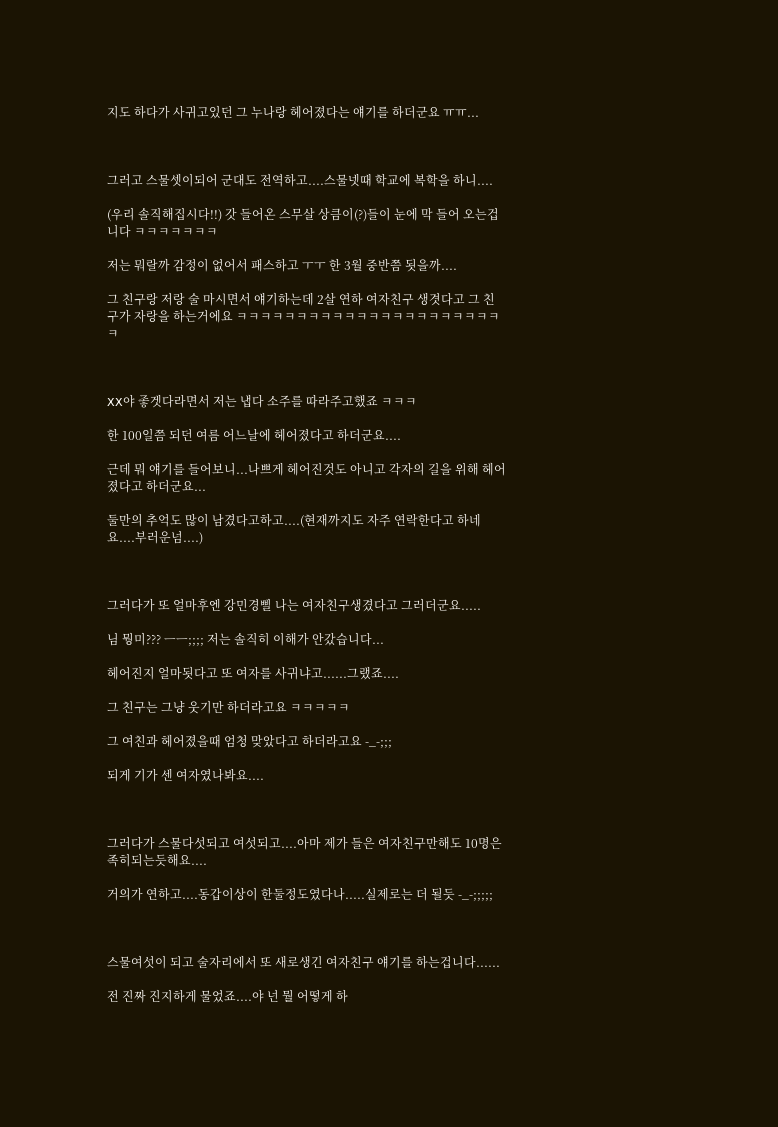지도 하다가 사귀고있던 그 누나랑 헤어졌다는 얘기를 하더군요 ㅠㅠ...



그러고 스물셋이되어 군대도 전역하고....스물넷때 학교에 복학을 하니....

(우리 솔직해집시다!!) 갓 들어온 스무살 상큼이(?)들이 눈에 막 들어 오는겁니다 ㅋㅋㅋㅋㅋㅋㅋ

저는 뭐랄까 감정이 없어서 패스하고 ㅜㅜ 한 3월 중반쯤 됫을까....

그 친구랑 저랑 술 마시면서 얘기하는데 2살 연하 여자친구 생겻다고 그 친구가 자랑을 하는거에요 ㅋㅋㅋㅋㅋㅋㅋㅋㅋㅋㅋㅋㅋㅋㅋㅋㅋㅋㅋㅋㅋㅋㅋ



XX야 좋겟다라면서 저는 냅다 소주를 따라주고했죠 ㅋㅋㅋ

한 100일쯤 되던 여름 어느날에 헤어졌다고 하더군요....

근데 뭐 얘기를 들어보니...나쁘게 헤어진것도 아니고 각자의 길을 위해 헤어졌다고 하더군요...

둘만의 추억도 많이 남겼다고하고....(현재까지도 자주 연락한다고 하네요....부러운넘....)



그러다가 또 얼마후엔 강민경삘 나는 여자친구생겼다고 그러더군요.....

님 뭥미??? ㅡㅡ;;;; 저는 솔직히 이해가 안갔습니다...

헤어진지 얼마됫다고 또 여자를 사귀냐고......그랬죠....

그 친구는 그냥 웃기만 하더라고요 ㅋㅋㅋㅋㅋ

그 여친과 헤어졌을때 엄청 맞았다고 하더라고요 -_-;;;

되게 기가 센 여자였나봐요....



그러다가 스물다섯되고 여섯되고....아마 제가 들은 여자친구만해도 10명은 족히되는듯해요....

거의가 연하고....동갑이상이 한둘정도였다나.....실제로는 더 될듯 -_-;;;;;



스물여섯이 되고 술자리에서 또 새로생긴 여자친구 얘기를 하는겁니다......

전 진짜 진지하게 물었죠....야 넌 뭘 어떻게 하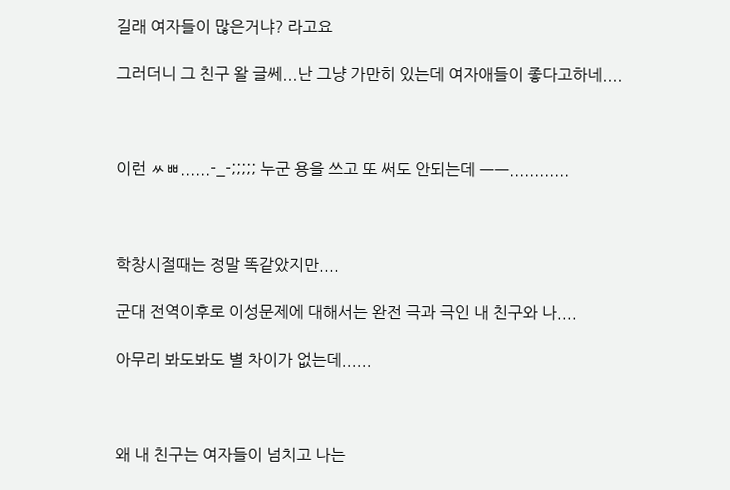길래 여자들이 많은거냐? 라고요

그러더니 그 친구 왈 글쎄...난 그냥 가만히 있는데 여자애들이 좋다고하네....



이런 ㅆㅃ......-_-;;;;; 누군 용을 쓰고 또 써도 안되는데 ㅡㅡ............



학창시절때는 정말 똑같았지만....

군대 전역이후로 이성문제에 대해서는 완전 극과 극인 내 친구와 나....

아무리 봐도봐도 별 차이가 없는데......



왜 내 친구는 여자들이 넘치고 나는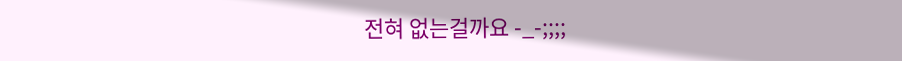전혀 없는걸까요 -_-;;;;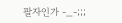팔자인가 -_-;;;